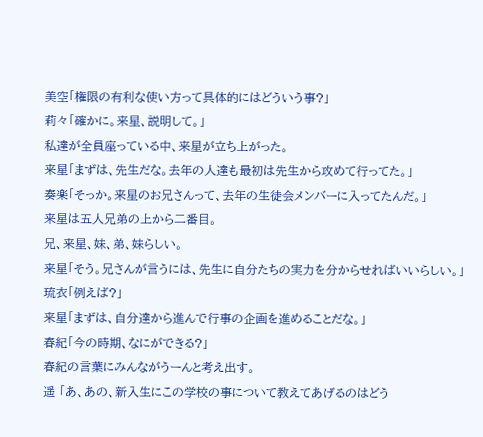美空「権限の有利な使い方って具体的にはどういう事?」
莉々「確かに。来星、説明して。」
私達が全員座っている中、来星が立ち上がった。
来星「まずは、先生だな。去年の人達も最初は先生から攻めて行ってた。」
奏楽「そっか。来星のお兄さんって、去年の生徒会メンバーに入ってたんだ。」
来星は五人兄弟の上から二番目。
兄、来星、妹、弟、妹らしい。
来星「そう。兄さんが言うには、先生に自分たちの実力を分からせればいいらしい。」
琉衣「例えば?」
来星「まずは、自分達から進んで行事の企画を進めることだな。」
春紀「今の時期、なにができる?」
春紀の言葉にみんながうーんと考え出す。
遥 「あ、あの、新入生にこの学校の事について教えてあげるのはどう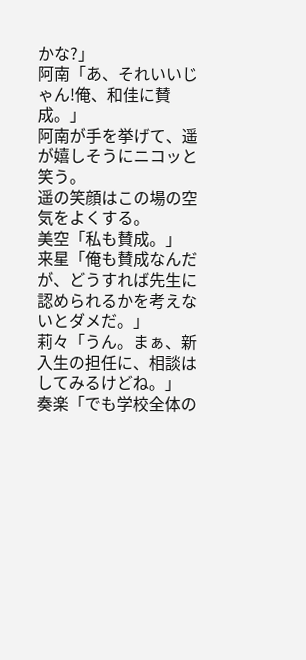かな?」
阿南「あ、それいいじゃん!俺、和佳に賛成。」
阿南が手を挙げて、遥が嬉しそうにニコッと笑う。
遥の笑顔はこの場の空気をよくする。
美空「私も賛成。」
来星「俺も賛成なんだが、どうすれば先生に認められるかを考えないとダメだ。」
莉々「うん。まぁ、新入生の担任に、相談はしてみるけどね。」
奏楽「でも学校全体の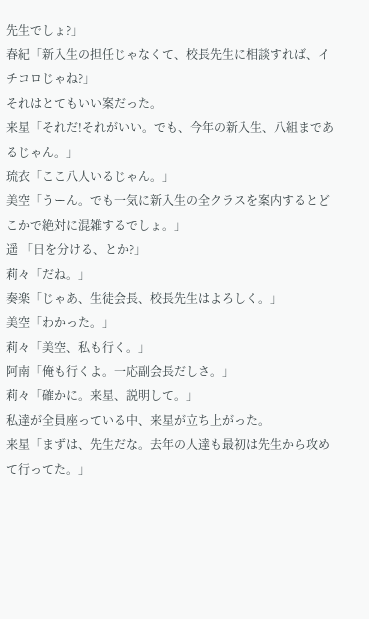先生でしょ?」
春紀「新入生の担任じゃなくて、校長先生に相談すれば、イチコロじゃね?」
それはとてもいい案だった。
来星「それだ!それがいい。でも、今年の新入生、八組まであるじゃん。」
琉衣「ここ八人いるじゃん。」
美空「うーん。でも一気に新入生の全クラスを案内するとどこかで絶対に混雑するでしょ。」
遥 「日を分ける、とか?」
莉々「だね。」
奏楽「じゃあ、生徒会長、校長先生はよろしく。」
美空「わかった。」
莉々「美空、私も行く。」
阿南「俺も行くよ。一応副会長だしさ。」
莉々「確かに。来星、説明して。」
私達が全員座っている中、来星が立ち上がった。
来星「まずは、先生だな。去年の人達も最初は先生から攻めて行ってた。」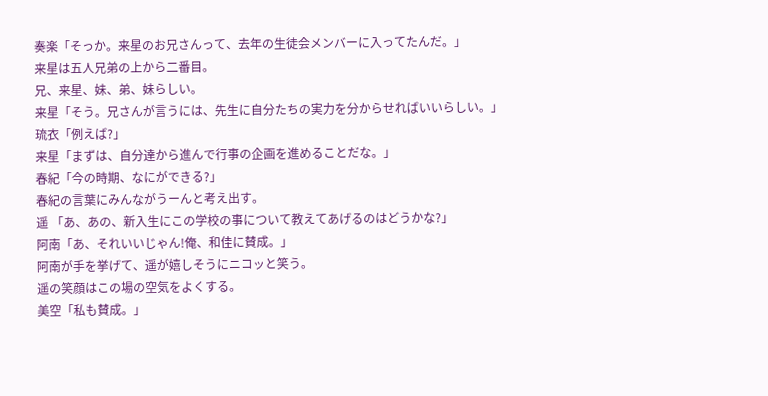奏楽「そっか。来星のお兄さんって、去年の生徒会メンバーに入ってたんだ。」
来星は五人兄弟の上から二番目。
兄、来星、妹、弟、妹らしい。
来星「そう。兄さんが言うには、先生に自分たちの実力を分からせればいいらしい。」
琉衣「例えば?」
来星「まずは、自分達から進んで行事の企画を進めることだな。」
春紀「今の時期、なにができる?」
春紀の言葉にみんながうーんと考え出す。
遥 「あ、あの、新入生にこの学校の事について教えてあげるのはどうかな?」
阿南「あ、それいいじゃん!俺、和佳に賛成。」
阿南が手を挙げて、遥が嬉しそうにニコッと笑う。
遥の笑顔はこの場の空気をよくする。
美空「私も賛成。」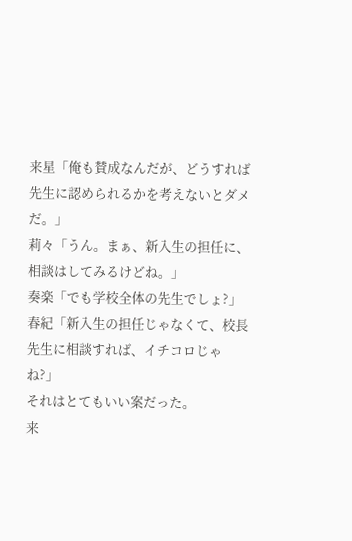来星「俺も賛成なんだが、どうすれば先生に認められるかを考えないとダメだ。」
莉々「うん。まぁ、新入生の担任に、相談はしてみるけどね。」
奏楽「でも学校全体の先生でしょ?」
春紀「新入生の担任じゃなくて、校長先生に相談すれば、イチコロじゃね?」
それはとてもいい案だった。
来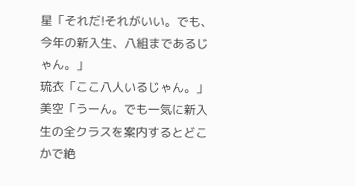星「それだ!それがいい。でも、今年の新入生、八組まであるじゃん。」
琉衣「ここ八人いるじゃん。」
美空「うーん。でも一気に新入生の全クラスを案内するとどこかで絶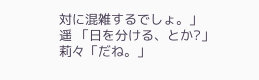対に混雑するでしょ。」
遥 「日を分ける、とか?」
莉々「だね。」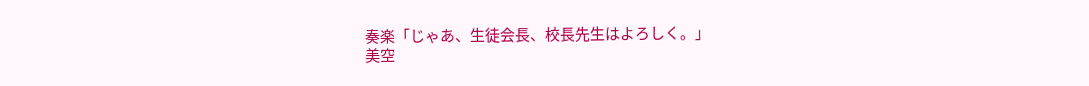奏楽「じゃあ、生徒会長、校長先生はよろしく。」
美空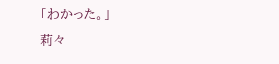「わかった。」
莉々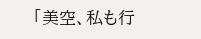「美空、私も行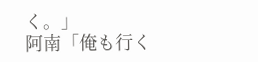く。」
阿南「俺も行く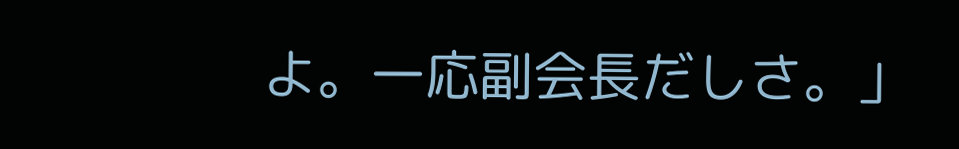よ。一応副会長だしさ。」